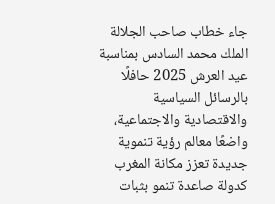جاء خطاب صاحب الجلالة الملك محمد السادس بمناسبة عيد العرش 2025 حافلًا بالرسائل السياسية والاقتصادية والاجتماعية، واضعًا معالم رؤية تنموية جديدة تعزز مكانة المغرب كدولة صاعدة تنمو بثبات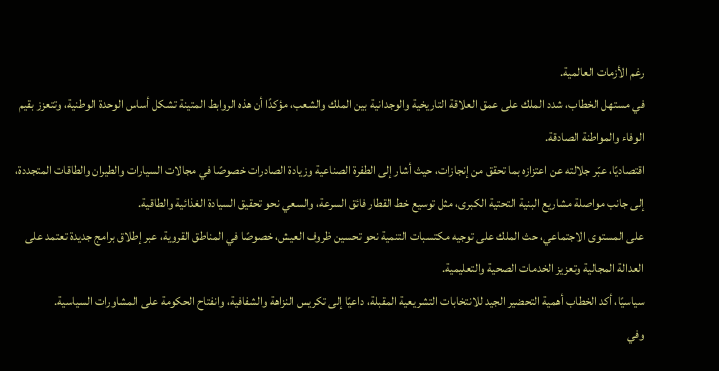رغم الأزمات العالمية.
في مستهل الخطاب، شدد الملك على عمق العلاقة التاريخية والوجدانية بين الملك والشعب، مؤكدًا أن هذه الروابط المتينة تشكل أساس الوحدة الوطنية، وتتعزز بقيم الوفاء والمواطنة الصادقة.
اقتصاديًا، عبّر جلالته عن اعتزازه بما تحقق من إنجازات، حيث أشار إلى الطفرة الصناعية وزيادة الصادرات خصوصًا في مجالات السيارات والطيران والطاقات المتجددة، إلى جانب مواصلة مشاريع البنية التحتية الكبرى، مثل توسيع خط القطار فائق السرعة، والسعي نحو تحقيق السيادة الغذائية والطاقية.
على المستوى الاجتماعي، حث الملك على توجيه مكتسبات التنمية نحو تحسين ظروف العيش، خصوصًا في المناطق القروية، عبر إطلاق برامج جديدة تعتمد على العدالة المجالية وتعزيز الخدمات الصحية والتعليمية.
سياسيًا، أكد الخطاب أهمية التحضير الجيد للانتخابات التشريعية المقبلة، داعيًا إلى تكريس النزاهة والشفافية، وانفتاح الحكومة على المشاورات السياسية.
وفي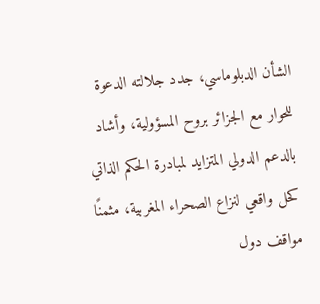الشأن الدبلوماسي، جدد جلالته الدعوة للحوار مع الجزائر بروح المسؤولية، وأشاد بالدعم الدولي المتزايد لمبادرة الحكم الذاتي كحل واقعي لنزاع الصحراء المغربية، مثمنًا مواقف دول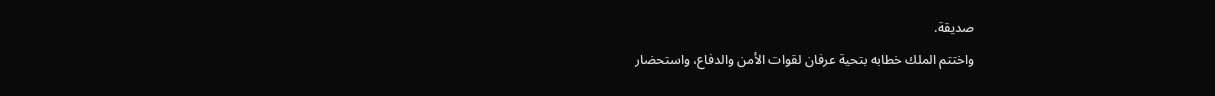صديقة.
واختتم الملك خطابه بتحية عرفان لقوات الأمن والدفاع، واستحضار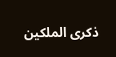ذكرى الملكين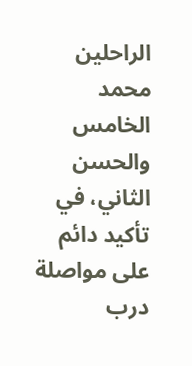الراحلين محمد الخامس والحسن الثاني، في تأكيد دائم على مواصلة درب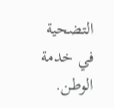التضحية في خدمة الوطن.